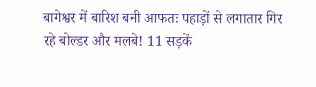बागेश्वर में बारिश बनी आफतः पहाड़ों से लगातार गिर रहे बोल्डर और मलबे! 11 सड़कें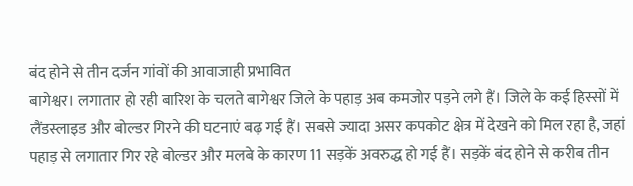बंद होने से तीन दर्जन गांवों की आवाजाही प्रभावित
बागेश्वर। लगातार हो रही बारिश के चलते बागेश्वर जिले के पहाड़ अब कमजोर पड़ने लगे हैं। जिले के कई हिस्सों में लैंडस्लाइड और बोल्डर गिरने की घटनाएं बढ़ गई हैं। सबसे ज्यादा असर कपकोट क्षेत्र में देखने को मिल रहा है, जहां पहाड़ से लगातार गिर रहे बोल्डर और मलबे के कारण 11 सड़कें अवरुद्ध हो गई हैं। सड़कें बंद होने से करीब तीन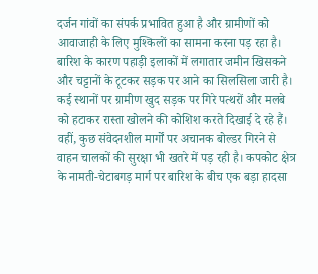दर्जन गांवों का संपर्क प्रभावित हुआ है और ग्रामीणों को आवाजाही के लिए मुश्किलों का सामना करना पड़ रहा है। बारिश के कारण पहाड़ी इलाकों में लगातार जमीन खिसकने और चट्टानों के टूटकर सड़क पर आने का सिलसिला जारी है। कई स्थानों पर ग्रामीण खुद सड़क पर गिरे पत्थरों और मलबे को हटाकर रास्ता खोलने की कोशिश करते दिखाई दे रहे हैं। वहीं, कुछ संवेदनशील मार्गों पर अचानक बोल्डर गिरने से वाहन चालकों की सुरक्षा भी खतरे में पड़ रही है। कपकोट क्षेत्र के नामती-चेटाबगड़ मार्ग पर बारिश के बीच एक बड़ा हादसा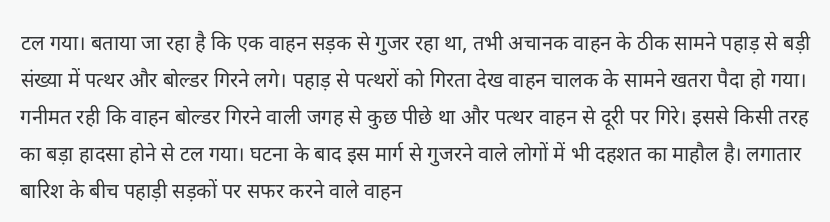टल गया। बताया जा रहा है कि एक वाहन सड़क से गुजर रहा था, तभी अचानक वाहन के ठीक सामने पहाड़ से बड़ी संख्या में पत्थर और बोल्डर गिरने लगे। पहाड़ से पत्थरों को गिरता देख वाहन चालक के सामने खतरा पैदा हो गया। गनीमत रही कि वाहन बोल्डर गिरने वाली जगह से कुछ पीछे था और पत्थर वाहन से दूरी पर गिरे। इससे किसी तरह का बड़ा हादसा होने से टल गया। घटना के बाद इस मार्ग से गुजरने वाले लोगों में भी दहशत का माहौल है। लगातार बारिश के बीच पहाड़ी सड़कों पर सफर करने वाले वाहन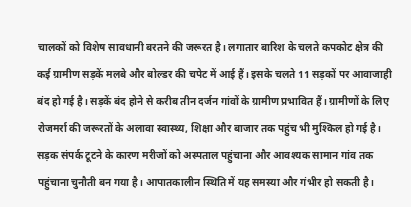चालकों को विशेष सावधानी बरतने की जरूरत है। लगातार बारिश के चलते कपकोट क्षेत्र की कई ग्रामीण सड़कें मलबे और बोल्डर की चपेट में आई हैं। इसके चलते 11 सड़कों पर आवाजाही बंद हो गई है। सड़कें बंद होने से करीब तीन दर्जन गांवों के ग्रामीण प्रभावित हैं। ग्रामीणों के लिए रोजमर्रा की जरूरतों के अलावा स्वास्थ्य, शिक्षा और बाजार तक पहुंच भी मुश्किल हो गई है। सड़क संपर्क टूटने के कारण मरीजों को अस्पताल पहुंचाना और आवश्यक सामान गांव तक पहुंचाना चुनौती बन गया है। आपातकालीन स्थिति में यह समस्या और गंभीर हो सकती है।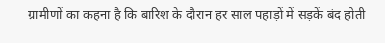ग्रामीणों का कहना है कि बारिश के दौरान हर साल पहाड़ों में सड़कें बंद होती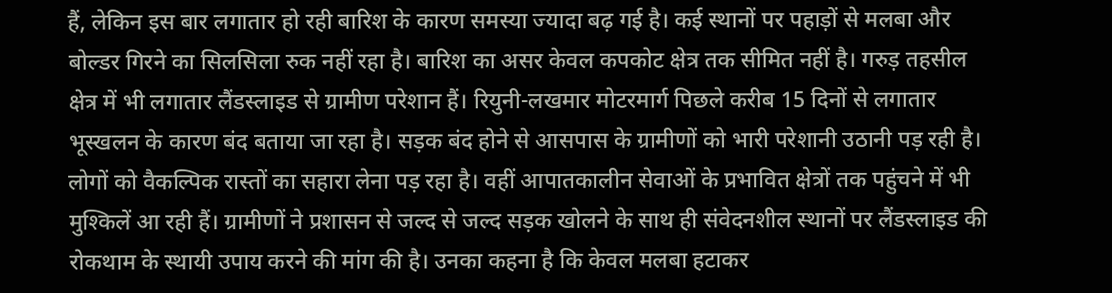हैं, लेकिन इस बार लगातार हो रही बारिश के कारण समस्या ज्यादा बढ़ गई है। कई स्थानों पर पहाड़ों से मलबा और बोल्डर गिरने का सिलसिला रुक नहीं रहा है। बारिश का असर केवल कपकोट क्षेत्र तक सीमित नहीं है। गरुड़ तहसील क्षेत्र में भी लगातार लैंडस्लाइड से ग्रामीण परेशान हैं। रियुनी-लखमार मोटरमार्ग पिछले करीब 15 दिनों से लगातार भूस्खलन के कारण बंद बताया जा रहा है। सड़क बंद होने से आसपास के ग्रामीणों को भारी परेशानी उठानी पड़ रही है। लोगों को वैकल्पिक रास्तों का सहारा लेना पड़ रहा है। वहीं आपातकालीन सेवाओं के प्रभावित क्षेत्रों तक पहुंचने में भी मुश्किलें आ रही हैं। ग्रामीणों ने प्रशासन से जल्द से जल्द सड़क खोलने के साथ ही संवेदनशील स्थानों पर लैंडस्लाइड की रोकथाम के स्थायी उपाय करने की मांग की है। उनका कहना है कि केवल मलबा हटाकर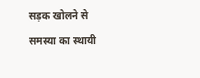सड़क खोलने से समस्या का स्थायी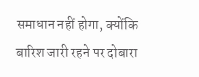समाधान नहीं होगा, क्योंकि बारिश जारी रहने पर दोबारा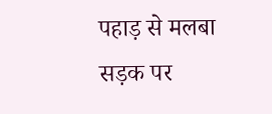पहाड़ से मलबा सड़क पर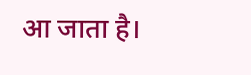आ जाता है।